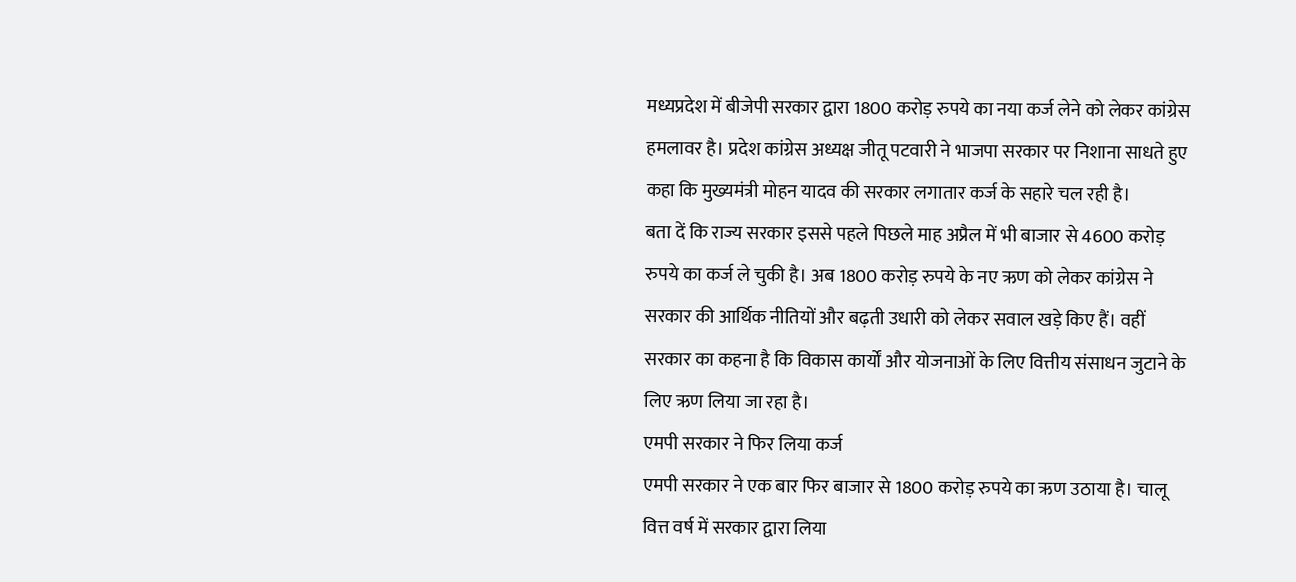मध्यप्रदेश में बीजेपी सरकार द्वारा 1800 करोड़ रुपये का नया कर्ज लेने को लेकर कांग्रेस हमलावर है। प्रदेश कांग्रेस अध्यक्ष जीतू पटवारी ने भाजपा सरकार पर निशाना साधते हुए कहा कि मुख्यमंत्री मोहन यादव की सरकार लगातार कर्ज के सहारे चल रही है।
बता दें कि राज्य सरकार इससे पहले पिछले माह अप्रैल में भी बाजार से 4600 करोड़ रुपये का कर्ज ले चुकी है। अब 1800 करोड़ रुपये के नए ऋण को लेकर कांग्रेस ने सरकार की आर्थिक नीतियों और बढ़ती उधारी को लेकर सवाल खड़े किए हैं। वहीं सरकार का कहना है कि विकास कार्यों और योजनाओं के लिए वित्तीय संसाधन जुटाने के लिए ऋण लिया जा रहा है।
एमपी सरकार ने फिर लिया कर्ज
एमपी सरकार ने एक बार फिर बाजार से 1800 करोड़ रुपये का ऋण उठाया है। चालू वित्त वर्ष में सरकार द्वारा लिया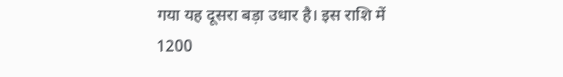गया यह दूसरा बड़ा उधार है। इस राशि में 1200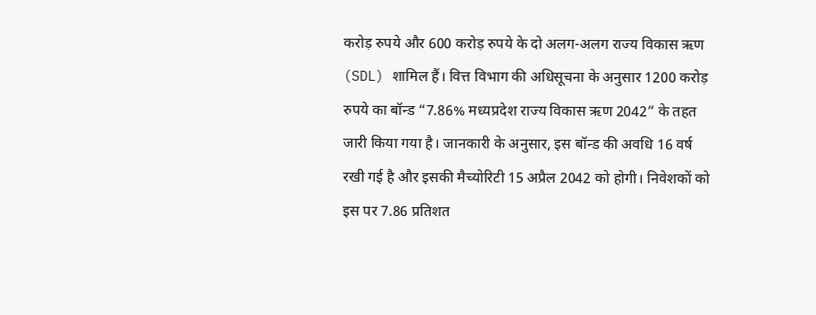करोड़ रुपये और 600 करोड़ रुपये के दो अलग-अलग राज्य विकास ऋण (SDL) शामिल हैं। वित्त विभाग की अधिसूचना के अनुसार 1200 करोड़ रुपये का बॉन्ड “7.86% मध्यप्रदेश राज्य विकास ऋण 2042” के तहत जारी किया गया है। जानकारी के अनुसार, इस बॉन्ड की अवधि 16 वर्ष रखी गई है और इसकी मैच्योरिटी 15 अप्रैल 2042 को होगी। निवेशकों को इस पर 7.86 प्रतिशत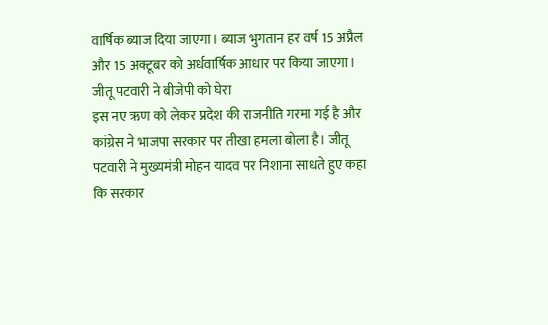वार्षिक ब्याज दिया जाएगा। ब्याज भुगतान हर वर्ष 15 अप्रैल और 15 अक्टूबर को अर्धवार्षिक आधार पर किया जाएगा।
जीतू पटवारी ने बीजेपी को घेरा
इस नए ऋण को लेकर प्रदेश की राजनीति गरमा गई है और कांग्रेस ने भाजपा सरकार पर तीखा हमला बोला है। जीतू पटवारी ने मुख्यमंत्री मोहन यादव पर निशाना साधते हुए कहा कि सरकार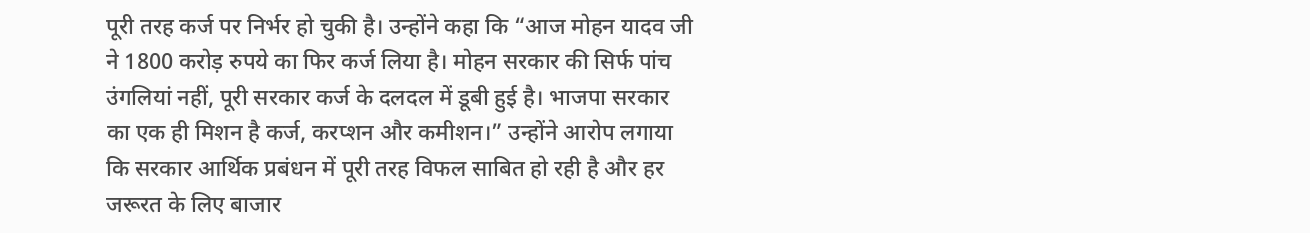पूरी तरह कर्ज पर निर्भर हो चुकी है। उन्होंने कहा कि “आज मोहन यादव जी ने 1800 करोड़ रुपये का फिर कर्ज लिया है। मोहन सरकार की सिर्फ पांच उंगलियां नहीं, पूरी सरकार कर्ज के दलदल में डूबी हुई है। भाजपा सरकार का एक ही मिशन है कर्ज, करप्शन और कमीशन।” उन्होंने आरोप लगाया कि सरकार आर्थिक प्रबंधन में पूरी तरह विफल साबित हो रही है और हर जरूरत के लिए बाजार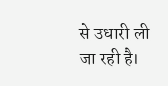से उधारी ली जा रही है।